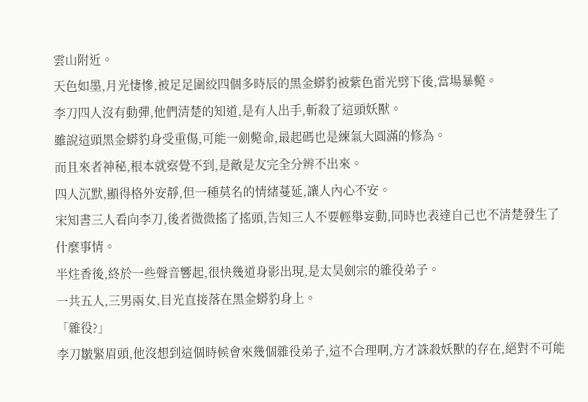雲山附近。
天色如墨,月光悽慘,被足足圍絞四個多時辰的黑金蟒豹被紫色雷光劈下後,當場暴斃。
李刀四人沒有動彈,他們清楚的知道,是有人出手,斬殺了這頭妖獸。
雖說這頭黑金蟒豹身受重傷,可能一劍斃命,最起碼也是練氣大圓滿的修為。
而且來者神秘,根本就察覺不到,是敵是友完全分辨不出來。
四人沉默,顯得格外安靜,但一種莫名的情緒蔓延,讓人內心不安。
宋知書三人看向李刀,後者微微搖了搖頭,告知三人不要輕舉妄動,同時也表達自己也不清楚發生了什麼事情。
半炷香後,終於一些聲音響起,很快幾道身影出現,是太昊劍宗的雜役弟子。
一共五人,三男兩女,目光直接落在黑金蟒豹身上。
「雜役?」
李刀皺緊眉頭,他沒想到這個時候會來幾個雜役弟子,這不合理啊,方才誅殺妖獸的存在,絕對不可能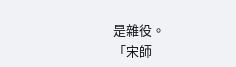是雜役。
「宋師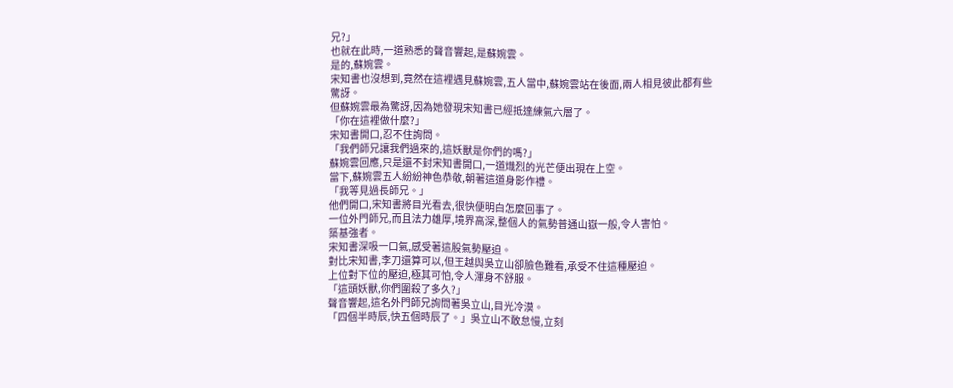兄?」
也就在此時,一道熟悉的聲音響起,是蘇婉雲。
是的,蘇婉雲。
宋知書也沒想到,竟然在這裡遇見蘇婉雲,五人當中,蘇婉雲站在後面,兩人相見彼此都有些驚訝。
但蘇婉雲最為驚訝,因為她發現宋知書已經抵達練氣六層了。
「你在這裡做什麼?」
宋知書開口,忍不住詢問。
「我們師兄讓我們過來的,這妖獸是你們的嗎?」
蘇婉雲回應,只是還不封宋知書開口,一道熾烈的光芒便出現在上空。
當下,蘇婉雲五人紛紛神色恭敬,朝著這道身影作禮。
「我等見過長師兄。」
他們開口,宋知書將目光看去,很快便明白怎麼回事了。
一位外門師兄,而且法力雄厚,境界高深,整個人的氣勢普通山嶽一般,令人害怕。
築基強者。
宋知書深吸一口氣,感受著這股氣勢壓迫。
對比宋知書,李刀還算可以,但王越與吳立山卻臉色難看,承受不住這種壓迫。
上位對下位的壓迫,極其可怕,令人渾身不舒服。
「這頭妖獸,你們圍殺了多久?」
聲音響起,這名外門師兄詢問著吳立山,目光冷漠。
「四個半時辰,快五個時辰了。」吳立山不敢怠慢,立刻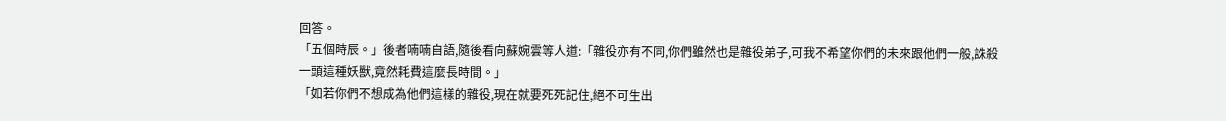回答。
「五個時辰。」後者喃喃自語,隨後看向蘇婉雲等人道:「雜役亦有不同,你們雖然也是雜役弟子,可我不希望你們的未來跟他們一般,誅殺一頭這種妖獸,竟然耗費這麼長時間。」
「如若你們不想成為他們這樣的雜役,現在就要死死記住,絕不可生出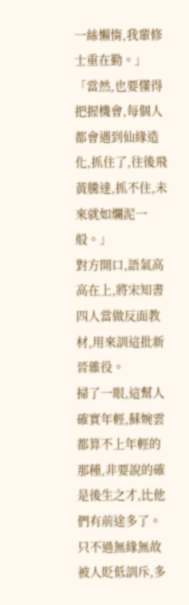一絲懶惰,我輩修士重在勤。」
「當然,也要懂得把握機會,每個人都會遇到仙緣造化,抓住了,往後飛黃騰達,抓不住,未來就如爛泥一般。」
對方開口,語氣高高在上,將宋知書四人當做反面教材,用來訓這批新晉雜役。
掃了一眼,這幫人確實年輕,蘇婉雲都算不上年輕的那種,非要說的確是後生之才,比他們有前途多了。
只不過無緣無故被人貶低訓斥,多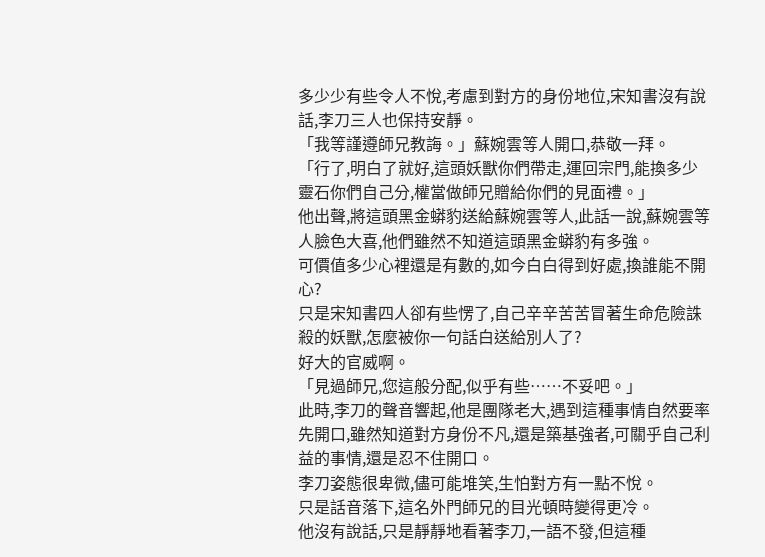多少少有些令人不悅,考慮到對方的身份地位,宋知書沒有說話,李刀三人也保持安靜。
「我等謹遵師兄教誨。」蘇婉雲等人開口,恭敬一拜。
「行了,明白了就好,這頭妖獸你們帶走,運回宗門,能換多少靈石你們自己分,權當做師兄贈給你們的見面禮。」
他出聲,將這頭黑金蟒豹送給蘇婉雲等人,此話一說,蘇婉雲等人臉色大喜,他們雖然不知道這頭黑金蟒豹有多強。
可價值多少心裡還是有數的,如今白白得到好處,換誰能不開心?
只是宋知書四人卻有些愣了,自己辛辛苦苦冒著生命危險誅殺的妖獸,怎麼被你一句話白送給別人了?
好大的官威啊。
「見過師兄,您這般分配,似乎有些……不妥吧。」
此時,李刀的聲音響起,他是團隊老大,遇到這種事情自然要率先開口,雖然知道對方身份不凡,還是築基強者,可關乎自己利益的事情,還是忍不住開口。
李刀姿態很卑微,儘可能堆笑,生怕對方有一點不悅。
只是話音落下,這名外門師兄的目光頓時變得更冷。
他沒有說話,只是靜靜地看著李刀,一語不發,但這種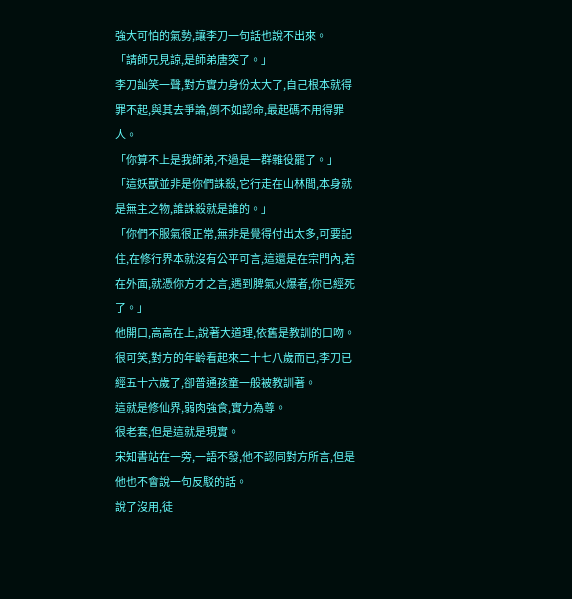強大可怕的氣勢,讓李刀一句話也說不出來。
「請師兄見諒,是師弟唐突了。」
李刀訕笑一聲,對方實力身份太大了,自己根本就得罪不起,與其去爭論,倒不如認命,最起碼不用得罪人。
「你算不上是我師弟,不過是一群雜役罷了。」
「這妖獸並非是你們誅殺,它行走在山林間,本身就是無主之物,誰誅殺就是誰的。」
「你們不服氣很正常,無非是覺得付出太多,可要記住,在修行界本就沒有公平可言,這還是在宗門內,若在外面,就憑你方才之言,遇到脾氣火爆者,你已經死了。」
他開口,高高在上,說著大道理,依舊是教訓的口吻。
很可笑,對方的年齡看起來二十七八歲而已,李刀已經五十六歲了,卻普通孩童一般被教訓著。
這就是修仙界,弱肉強食,實力為尊。
很老套,但是這就是現實。
宋知書站在一旁,一語不發,他不認同對方所言,但是他也不會說一句反駁的話。
說了沒用,徒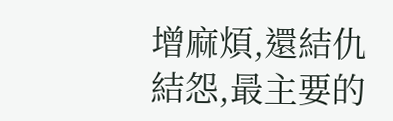增麻煩,還結仇結怨,最主要的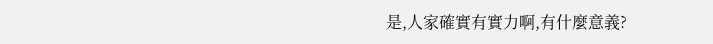是,人家確實有實力啊,有什麼意義?